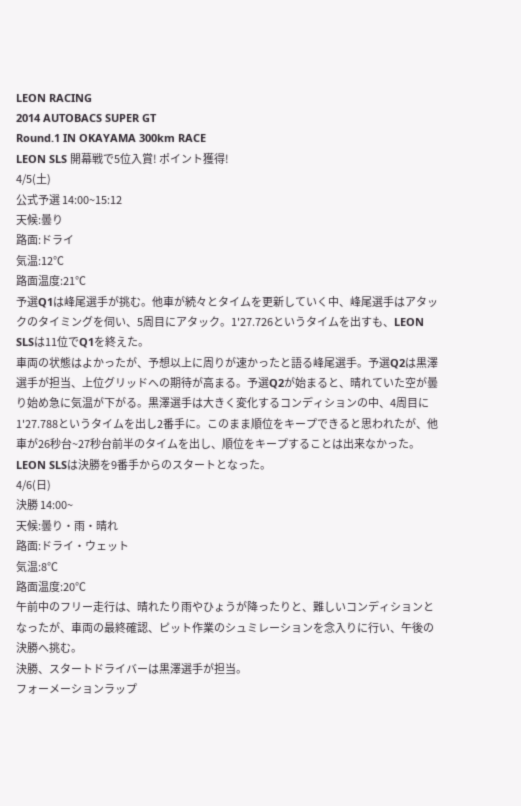LEON RACING
2014 AUTOBACS SUPER GT
Round.1 IN OKAYAMA 300km RACE
LEON SLS 開幕戦で5位入賞! ポイント獲得!
4/5(土)
公式予選 14:00~15:12
天候:曇り
路面:ドライ
気温:12℃
路面温度:21℃
予選Q1は峰尾選手が挑む。他車が続々とタイムを更新していく中、峰尾選手はアタックのタイミングを伺い、5周目にアタック。1'27.726というタイムを出すも、LEON SLSは11位でQ1を終えた。
車両の状態はよかったが、予想以上に周りが速かったと語る峰尾選手。予選Q2は黒澤選手が担当、上位グリッドへの期待が高まる。予選Q2が始まると、晴れていた空が曇り始め急に気温が下がる。黒澤選手は大きく変化するコンディションの中、4周目に1'27.788というタイムを出し2番手に。このまま順位をキープできると思われたが、他車が26秒台~27秒台前半のタイムを出し、順位をキープすることは出来なかった。LEON SLSは決勝を9番手からのスタートとなった。
4/6(日)
決勝 14:00~
天候:曇り・雨・晴れ
路面:ドライ・ウェット
気温:8℃
路面温度:20℃
午前中のフリー走行は、晴れたり雨やひょうが降ったりと、難しいコンディションとなったが、車両の最終確認、ピット作業のシュミレーションを念入りに行い、午後の決勝へ挑む。
決勝、スタートドライバーは黒澤選手が担当。
フォーメーションラップ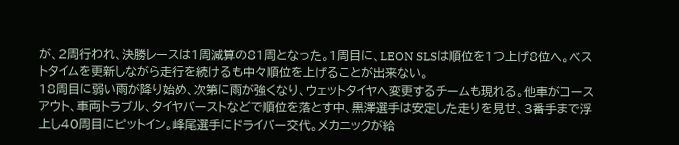が、2周行われ、決勝レースは1周減算の81周となった。1周目に、LEON SLSは順位を1つ上げ8位へ。ベストタイムを更新しながら走行を続けるも中々順位を上げることが出来ない。
18周目に弱い雨が降り始め、次第に雨が強くなり、ウェットタイヤへ変更するチームも現れる。他車がコースアウト、車両トラブル、タイヤバーストなどで順位を落とす中、黒澤選手は安定した走りを見せ、3番手まで浮上し40周目にピットイン。峰尾選手にドライバー交代。メカニックが給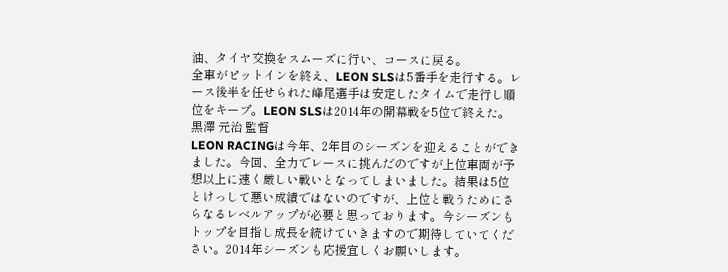油、タイヤ交換をスムーズに行い、コースに戻る。
全車がピットインを終え、LEON SLSは5番手を走行する。レース後半を任せられた峰尾選手は安定したタイムで走行し順位をキープ。LEON SLSは2014年の開幕戦を5位で終えた。
黒澤 元治 監督
LEON RACINGは今年、2年目のシーズンを迎えることができました。今回、全力でレースに挑んだのですが上位車両が予想以上に速く厳しい戦いとなってしまいました。結果は5位とけっして悪い成績ではないのですが、上位と戦うためにさらなるレベルアップが必要と思っております。今シーズンもトップを目指し成長を続けていきますので期待していてください。2014年シーズンも応援宜しくお願いします。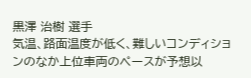黒澤 治樹 選手
気温、路面温度が低く、難しいコンディションのなか上位車両のペースが予想以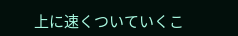上に速くついていくこ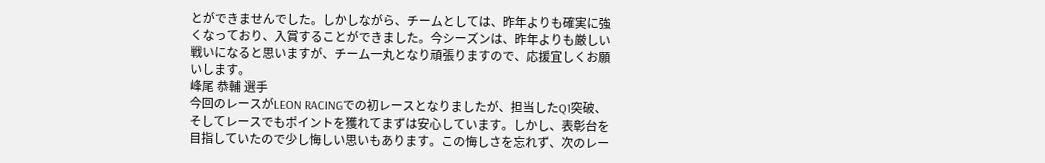とができませんでした。しかしながら、チームとしては、昨年よりも確実に強くなっており、入賞することができました。今シーズンは、昨年よりも厳しい戦いになると思いますが、チーム一丸となり頑張りますので、応援宜しくお願いします。
峰尾 恭輔 選手
今回のレースがLEON RACINGでの初レースとなりましたが、担当したQ1突破、そしてレースでもポイントを獲れてまずは安心しています。しかし、表彰台を目指していたので少し悔しい思いもあります。この悔しさを忘れず、次のレー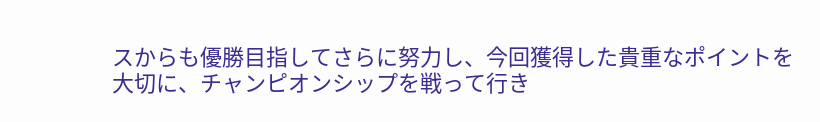スからも優勝目指してさらに努力し、今回獲得した貴重なポイントを大切に、チャンピオンシップを戦って行き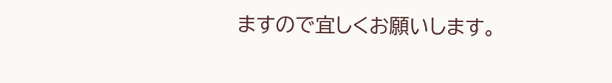ますので宜しくお願いします。